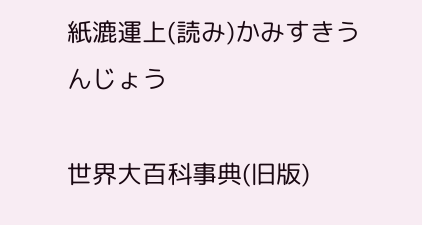紙漉運上(読み)かみすきうんじょう

世界大百科事典(旧版)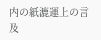内の紙漉運上の言及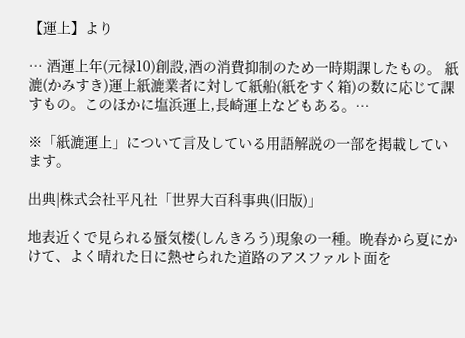【運上】より

… 酒運上年(元禄10)創設,酒の消費抑制のため一時期課したもの。 紙漉(かみすき)運上紙漉業者に対して紙船(紙をすく箱)の数に応じて課すもの。このほかに塩浜運上,長崎運上などもある。…

※「紙漉運上」について言及している用語解説の一部を掲載しています。

出典|株式会社平凡社「世界大百科事典(旧版)」

地表近くで見られる蜃気楼(しんきろう)現象の一種。晩春から夏にかけて、よく晴れた日に熱せられた道路のアスファルト面を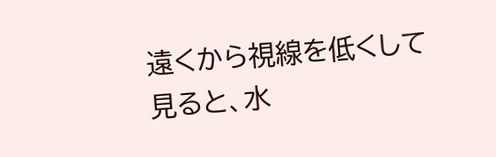遠くから視線を低くして見ると、水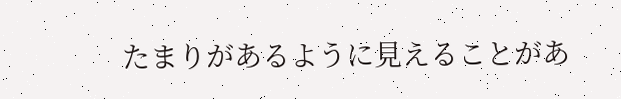たまりがあるように見えることがあ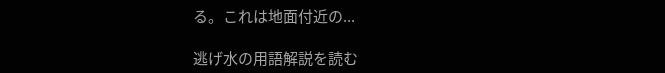る。これは地面付近の...

逃げ水の用語解説を読む